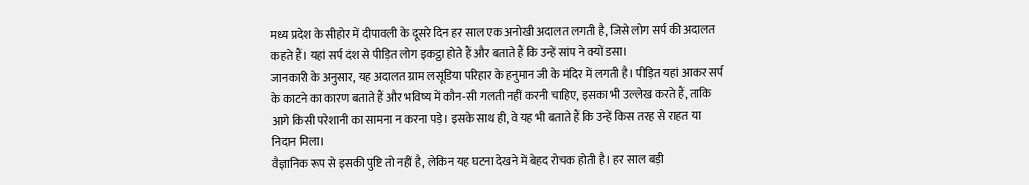मध्य प्रदेश के सीहोर में दीपावली के दूसरे दिन हर साल एक अनोखी अदालत लगती है, जिसे लोग सर्प की अदालत कहते हैं। यहां सर्प दंश से पीड़ित लोग इकट्ठा होते हैं और बताते हैं कि उन्हें सांप ने क्यों डसा।
जानकारी के अनुसार, यह अदालत ग्राम लसूडिया परिहार के हनुमान जी के मंदिर में लगती है। पीड़ित यहां आकर सर्प के काटने का कारण बताते हैं और भविष्य में कौन-सी गलती नहीं करनी चाहिए, इसका भी उल्लेख करते हैं, ताकि आगे किसी परेशानी का सामना न करना पड़े। इसके साथ ही, वे यह भी बताते हैं कि उन्हें किस तरह से राहत या निदान मिला।
वैज्ञानिक रूप से इसकी पुष्टि तो नहीं है, लेकिन यह घटना देखने में बेहद रोचक होती है। हर साल बड़ी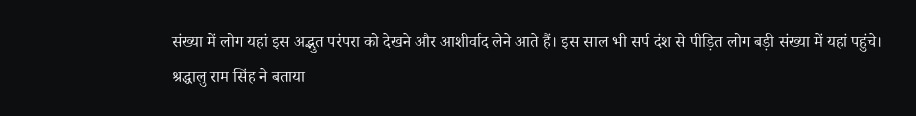संख्या में लोग यहां इस अद्भुत परंपरा को देखने और आशीर्वाद लेने आते हैं। इस साल भी सर्प दंश से पीड़ित लोग बड़ी संख्या में यहां पहुंचे।
श्रद्धालु राम सिंह ने बताया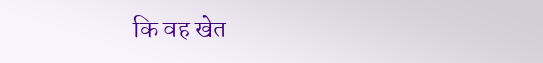कि वह खेत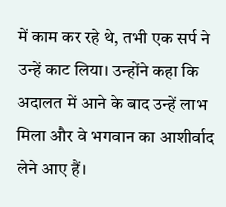में काम कर रहे थे, तभी एक सर्प ने उन्हें काट लिया। उन्होंने कहा कि अदालत में आने के बाद उन्हें लाभ मिला और वे भगवान का आशीर्वाद लेने आए हैं।